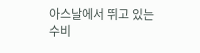아스날에서 뛰고 있는 수비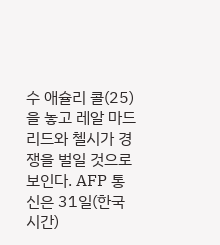수 애슐리 콜(25)을 놓고 레알 마드리드와 첼시가 경쟁을 벌일 것으로 보인다. AFP 통신은 31일(한국시간)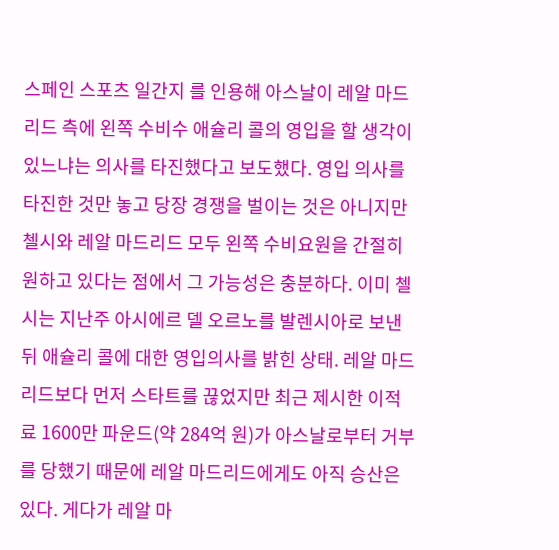스페인 스포츠 일간지 를 인용해 아스날이 레알 마드리드 측에 왼쪽 수비수 애슐리 콜의 영입을 할 생각이 있느냐는 의사를 타진했다고 보도했다. 영입 의사를 타진한 것만 놓고 당장 경쟁을 벌이는 것은 아니지만 첼시와 레알 마드리드 모두 왼쪽 수비요원을 간절히 원하고 있다는 점에서 그 가능성은 충분하다. 이미 첼시는 지난주 아시에르 델 오르노를 발렌시아로 보낸 뒤 애슐리 콜에 대한 영입의사를 밝힌 상태. 레알 마드리드보다 먼저 스타트를 끊었지만 최근 제시한 이적료 1600만 파운드(약 284억 원)가 아스날로부터 거부를 당했기 때문에 레알 마드리드에게도 아직 승산은 있다. 게다가 레알 마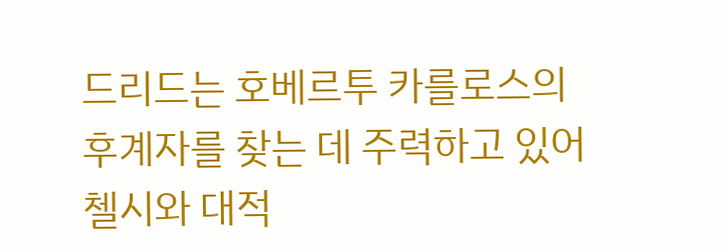드리드는 호베르투 카를로스의 후계자를 찾는 데 주력하고 있어 첼시와 대적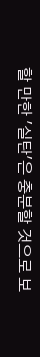할 만한 '실탄'은 충분할 것으로 보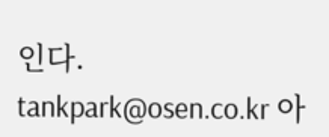인다. tankpark@osen.co.kr 아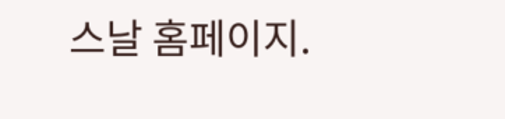스날 홈페이지.